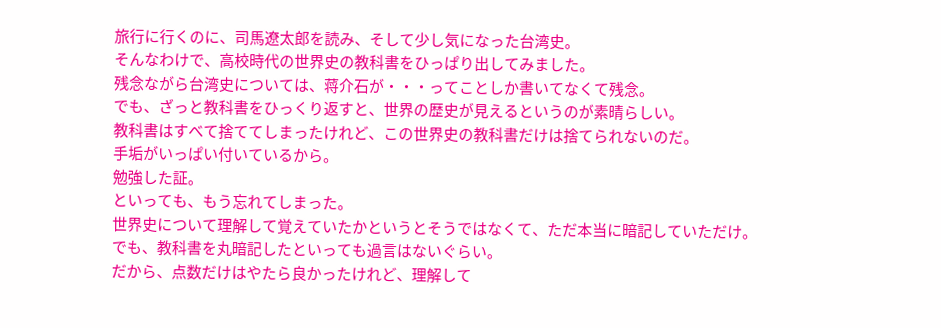旅行に行くのに、司馬遼太郎を読み、そして少し気になった台湾史。
そんなわけで、高校時代の世界史の教科書をひっぱり出してみました。
残念ながら台湾史については、蒋介石が・・・ってことしか書いてなくて残念。
でも、ざっと教科書をひっくり返すと、世界の歴史が見えるというのが素晴らしい。
教科書はすべて捨ててしまったけれど、この世界史の教科書だけは捨てられないのだ。
手垢がいっぱい付いているから。
勉強した証。
といっても、もう忘れてしまった。
世界史について理解して覚えていたかというとそうではなくて、ただ本当に暗記していただけ。
でも、教科書を丸暗記したといっても過言はないぐらい。
だから、点数だけはやたら良かったけれど、理解して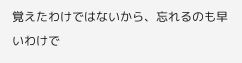覚えたわけではないから、忘れるのも早いわけで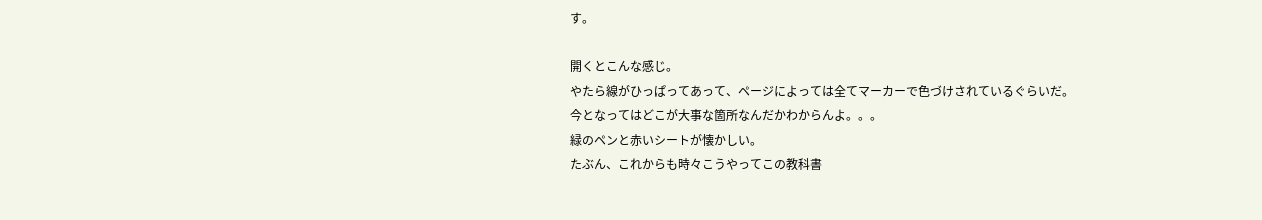す。

開くとこんな感じ。
やたら線がひっぱってあって、ページによっては全てマーカーで色づけされているぐらいだ。
今となってはどこが大事な箇所なんだかわからんよ。。。
緑のペンと赤いシートが懐かしい。
たぶん、これからも時々こうやってこの教科書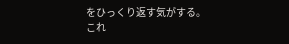をひっくり返す気がする。
これ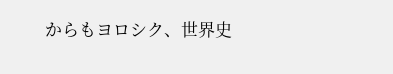からもヨロシク、世界史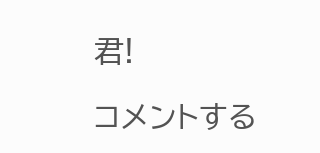君!

コメントする